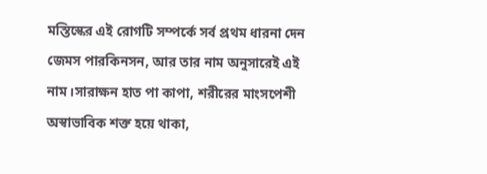মস্তিস্কের এই রোগটি সম্পর্কে সর্ব প্রথম ধারনা দেন জেমস পারকিনসন, আর তার নাম অনুসারেই এই নাম।সারাক্ষন হাত পা কাপা, শরীরের মাংসপেশী অস্বাভাবিক শক্ত হয়ে থাকা,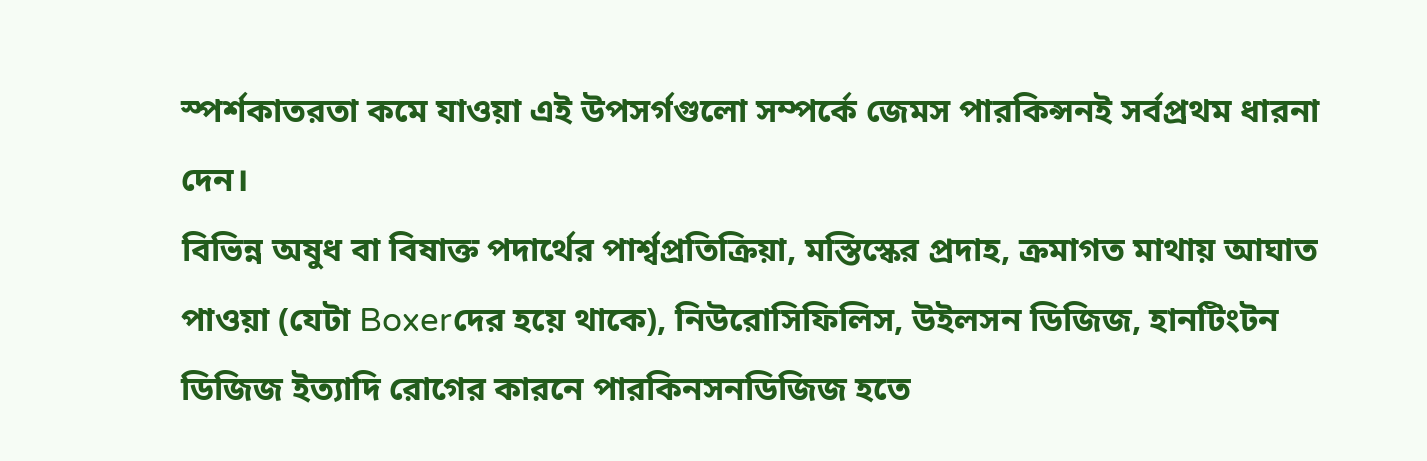স্পর্শকাতরতা কমে যাওয়া এই উপসর্গগুলো সম্পর্কে জেমস পারকিন্সনই সর্বপ্রথম ধারনা দেন।
বিভিন্ন অষুধ বা বিষাক্ত পদার্থের পার্শ্বপ্রতিক্রিয়া, মস্তিস্কের প্রদাহ, ক্রমাগত মাথায় আঘাত পাওয়া (যেটা Boxerদের হয়ে থাকে), নিউরোসিফিলিস, উইলসন ডিজিজ, হানটিংটন ডিজিজ ইত্যাদি রোগের কারনে পারকিনসনডিজিজ হতে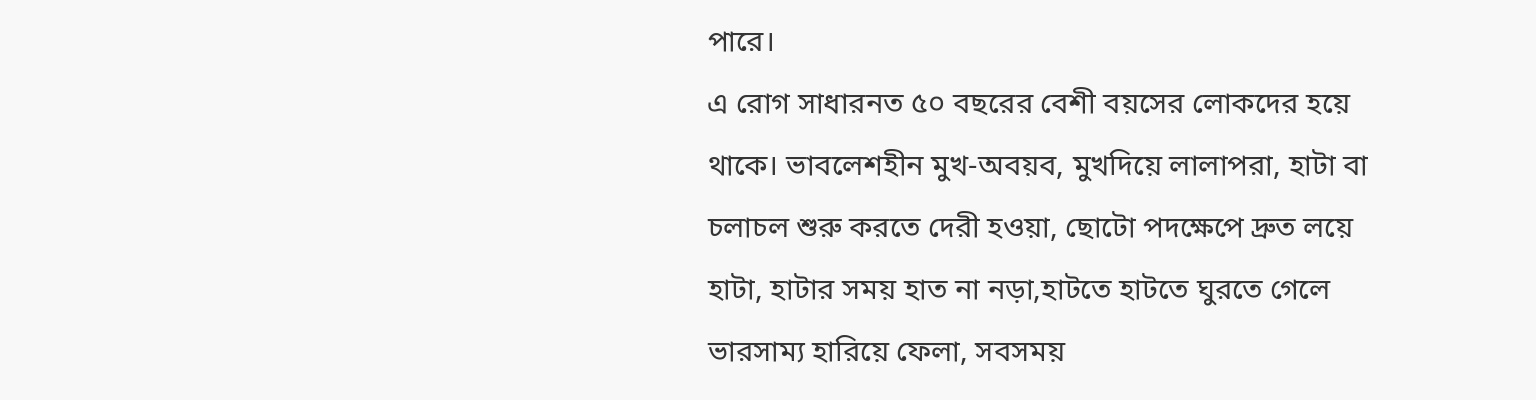পারে।
এ রোগ সাধারনত ৫০ বছরের বেশী বয়সের লোকদের হয়ে থাকে। ভাবলেশহীন মুখ-অবয়ব, মুখদিয়ে লালাপরা, হাটা বা চলাচল শুরু করতে দেরী হওয়া, ছোটো পদক্ষেপে দ্রুত লয়ে হাটা, হাটার সময় হাত না নড়া,হাটতে হাটতে ঘুরতে গেলে ভারসাম্য হারিয়ে ফেলা, সবসময়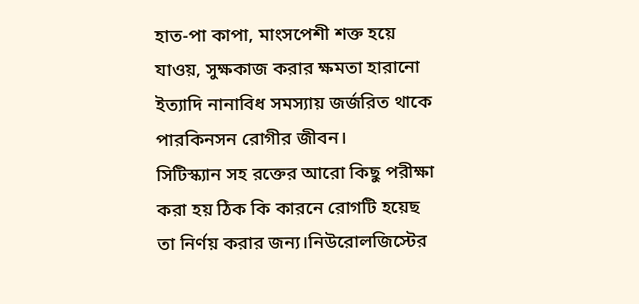হাত-পা কাপা, মাংসপেশী শক্ত হয়ে যাওয়, সুক্ষকাজ করার ক্ষমতা হারানো ইত্যাদি নানাবিধ সমস্যায় জর্জরিত থাকে পারকিনসন রোগীর জীবন।
সিটিস্ক্যান সহ রক্তের আরো কিছু পরীক্ষা করা হয় ঠিক কি কারনে রোগটি হয়েছ তা নির্ণয় করার জন্য।নিউরোলজিস্টের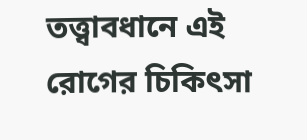তত্ত্বাবধানে এই রোগের চিকিৎসা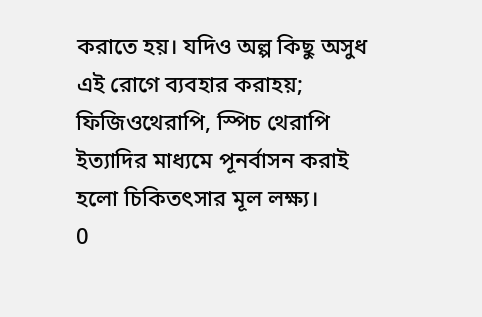করাতে হয়। যদিও অল্প কিছু অসুধ এই রোগে ব্যবহার করাহয়; ফিজিওথেরাপি, স্পিচ থেরাপি ইত্যাদির মাধ্যমে পূনর্বাসন করাই হলো চিকিতৎসার মূল লক্ষ্য।
0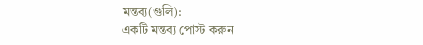মন্তব্য(গুলি):
একটি মন্তব্য পোস্ট করুন